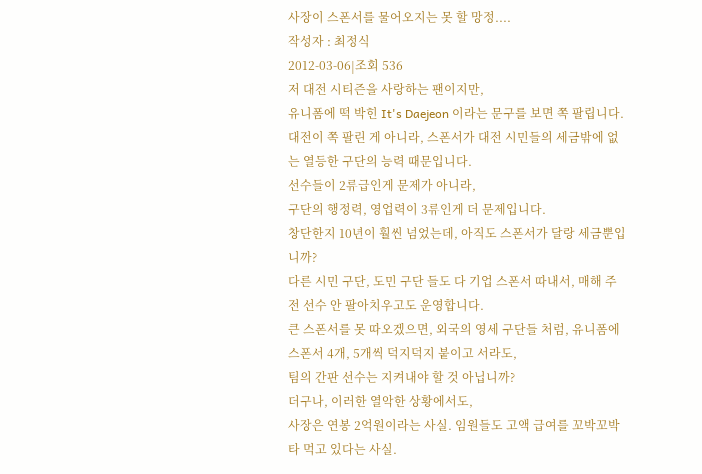사장이 스폰서를 물어오지는 못 할 망정....
작성자 : 최정식
2012-03-06|조회 536
저 대전 시티즌을 사랑하는 팬이지만,
유니폼에 떡 박힌 It's Daejeon 이라는 문구를 보면 쪽 팔립니다.
대전이 쪽 팔린 게 아니라, 스폰서가 대전 시민들의 세금밖에 없는 열등한 구단의 능력 때문입니다.
선수들이 2류급인게 문제가 아니라,
구단의 행정력, 영업력이 3류인게 더 문제입니다.
창단한지 10년이 훨씬 넘었는데, 아직도 스폰서가 달랑 세금뿐입니까?
다른 시민 구단, 도민 구단 들도 다 기업 스폰서 따내서, 매해 주전 선수 안 팔아치우고도 운영합니다.
큰 스폰서를 못 따오겠으면, 외국의 영세 구단들 처럼, 유니폼에 스폰서 4개, 5개씩 덕지덕지 붙이고 서라도,
팀의 간판 선수는 지켜내야 할 것 아닙니까?
더구나, 이러한 열악한 상황에서도,
사장은 연봉 2억원이라는 사실. 임원들도 고액 급여를 꼬박꼬박 타 먹고 있다는 사실.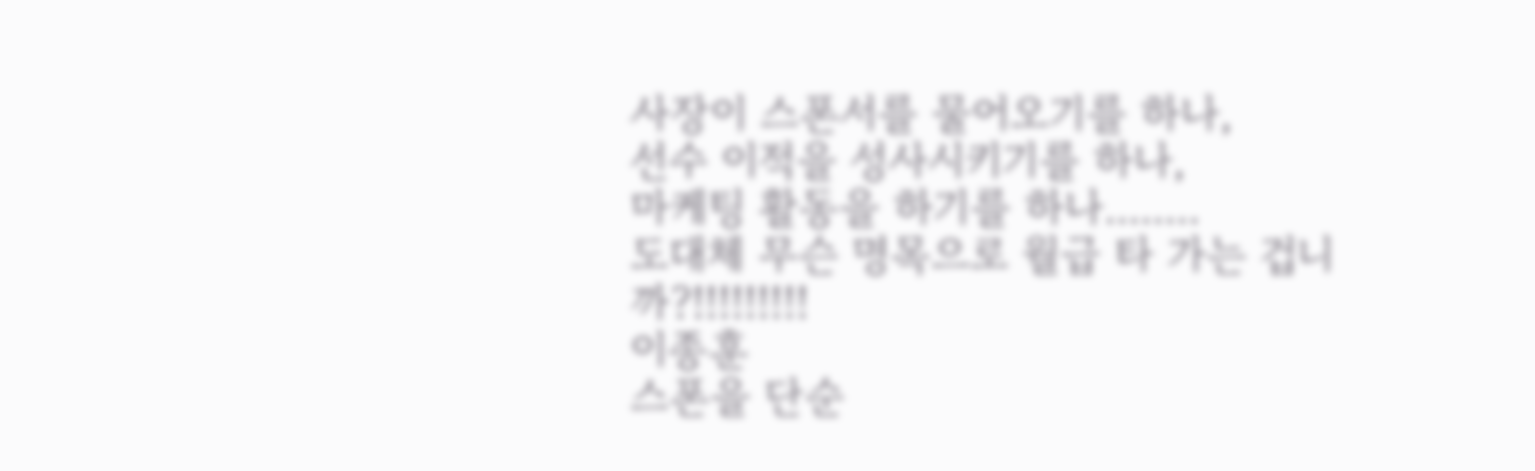사장이 스폰서를 물어오기를 하나,
선수 이적을 성사시키기를 하나,
마케팅 활동을 하기를 하나........
도대체 무슨 명목으로 월급 타 가는 겁니까?!!!!!!!!!
이종훈
스폰을 단순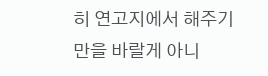히 연고지에서 해주기만을 바랄게 아니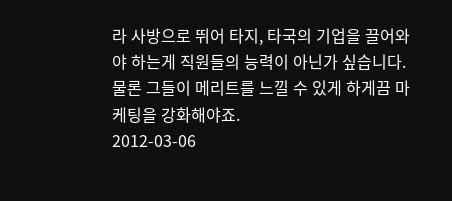라 사방으로 뛰어 타지, 타국의 기업을 끌어와야 하는게 직원들의 능력이 아닌가 싶습니다.
물론 그들이 메리트를 느낄 수 있게 하게끔 마케팅을 강화해야죠.
2012-03-06